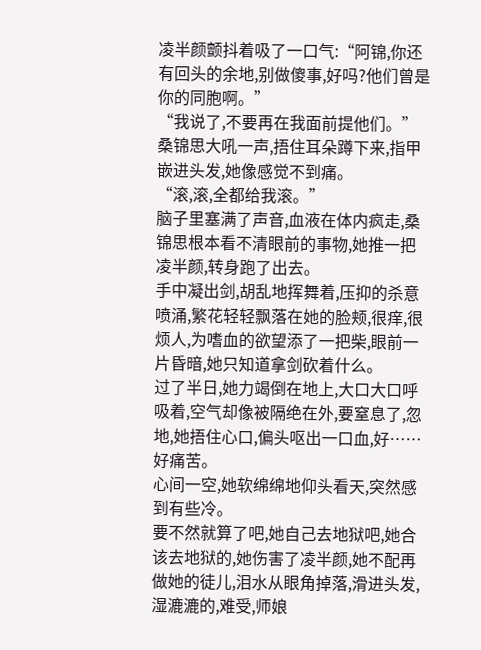凌半颜颤抖着吸了一口气:“阿锦,你还有回头的余地,别做傻事,好吗?他们曾是你的同胞啊。”
“我说了,不要再在我面前提他们。”桑锦思大吼一声,捂住耳朵蹲下来,指甲嵌进头发,她像感觉不到痛。
“滚,滚,全都给我滚。”
脑子里塞满了声音,血液在体内疯走,桑锦思根本看不清眼前的事物,她推一把凌半颜,转身跑了出去。
手中凝出剑,胡乱地挥舞着,压抑的杀意喷涌,繁花轻轻飘落在她的脸颊,很痒,很烦人,为嗜血的欲望添了一把柴,眼前一片昏暗,她只知道拿剑砍着什么。
过了半日,她力竭倒在地上,大口大口呼吸着,空气却像被隔绝在外,要窒息了,忽地,她捂住心口,偏头呕出一口血,好……好痛苦。
心间一空,她软绵绵地仰头看天,突然感到有些冷。
要不然就算了吧,她自己去地狱吧,她合该去地狱的,她伤害了凌半颜,她不配再做她的徒儿,泪水从眼角掉落,滑进头发,湿漉漉的,难受,师娘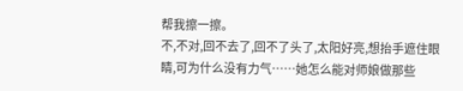帮我擦一擦。
不,不对,回不去了,回不了头了,太阳好亮,想抬手遮住眼睛,可为什么没有力气……她怎么能对师娘做那些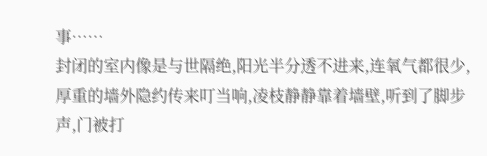事……
封闭的室内像是与世隔绝,阳光半分透不进来,连氧气都很少,厚重的墙外隐约传来叮当响,凌枝静静靠着墙壁,听到了脚步声,门被打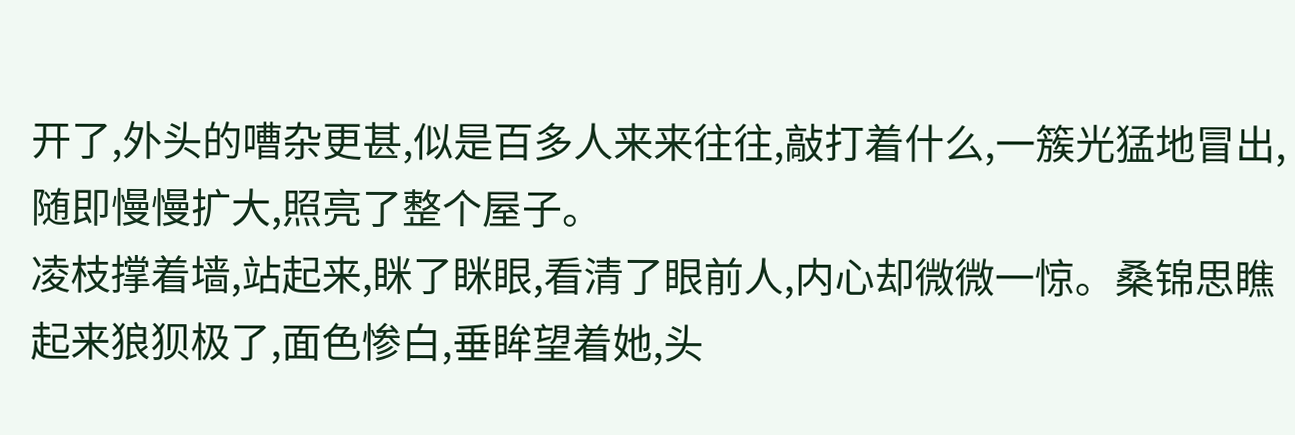开了,外头的嘈杂更甚,似是百多人来来往往,敲打着什么,一簇光猛地冒出,随即慢慢扩大,照亮了整个屋子。
凌枝撑着墙,站起来,眯了眯眼,看清了眼前人,内心却微微一惊。桑锦思瞧起来狼狈极了,面色惨白,垂眸望着她,头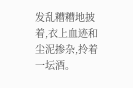发乱糟糟地披着,衣上血迹和尘泥掺杂,拎着一坛酒。